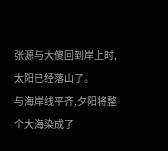张源与大傻回到岸上时,太阳已经落山了。
与海岸线平齐,夕阳将整个大海染成了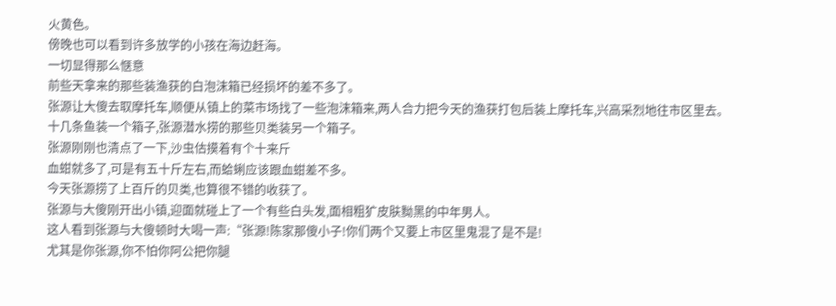火黄色。
傍晚也可以看到许多放学的小孩在海边赶海。
一切显得那么惬意
前些天拿来的那些装渔获的白泡沫箱已经损坏的差不多了。
张源让大傻去取摩托车,顺便从镇上的菜市场找了一些泡沫箱来,两人合力把今天的渔获打包后装上摩托车,兴高采烈地往市区里去。
十几条鱼装一个箱子,张源潜水捞的那些贝类装另一个箱子。
张源刚刚也清点了一下,沙虫估摸着有个十来斤
血蚶就多了,可是有五十斤左右,而蛤蜊应该跟血蚶差不多。
今天张源捞了上百斤的贝类,也算很不错的收获了。
张源与大傻刚开出小镇,迎面就碰上了一个有些白头发,面相粗犷皮肤黝黑的中年男人。
这人看到张源与大傻顿时大喝一声:“张源!陈家那傻小子!你们两个又要上市区里鬼混了是不是!
尤其是你张源,你不怕你阿公把你腿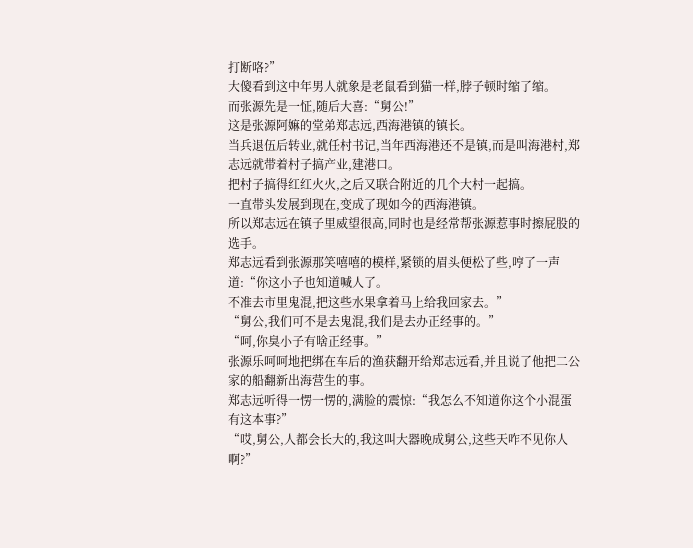打断咯?”
大傻看到这中年男人就象是老鼠看到猫一样,脖子顿时缩了缩。
而张源先是一怔,随后大喜:“舅公!”
这是张源阿嫲的堂弟郑志远,西海港镇的镇长。
当兵退伍后转业,就任村书记,当年西海港还不是镇,而是叫海港村,郑志远就带着村子搞产业,建港口。
把村子搞得红红火火,之后又联合附近的几个大村一起搞。
一直带头发展到现在,变成了现如今的西海港镇。
所以郑志远在镇子里威望很高,同时也是经常帮张源惹事时擦屁股的选手。
郑志远看到张源那笑嘻嘻的模样,紧锁的眉头便松了些,哼了一声道:“你这小子也知道喊人了。
不准去市里鬼混,把这些水果拿着马上给我回家去。”
“舅公,我们可不是去鬼混,我们是去办正经事的。”
“呵,你臭小子有啥正经事。”
张源乐呵呵地把绑在车后的渔获翻开给郑志远看,并且说了他把二公家的船翻新出海营生的事。
郑志远听得一愣一愣的,满脸的震惊:“我怎么不知道你这个小混蛋有这本事?”
“哎,舅公,人都会长大的,我这叫大器晚成舅公,这些天咋不见你人啊?”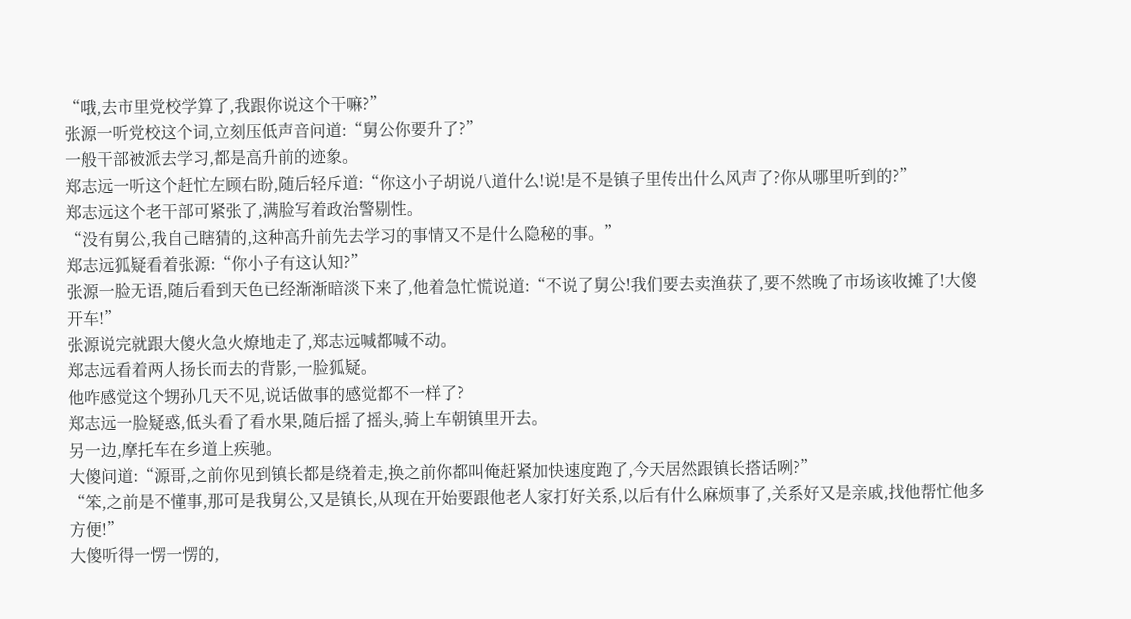“哦,去市里党校学算了,我跟你说这个干嘛?”
张源一听党校这个词,立刻压低声音问道:“舅公你要升了?”
一般干部被派去学习,都是高升前的迹象。
郑志远一听这个赶忙左顾右盼,随后轻斥道:“你这小子胡说八道什么!说!是不是镇子里传出什么风声了?你从哪里听到的?”
郑志远这个老干部可紧张了,满脸写着政治警剔性。
“没有舅公,我自己瞎猜的,这种高升前先去学习的事情又不是什么隐秘的事。”
郑志远狐疑看着张源:“你小子有这认知?”
张源一脸无语,随后看到天色已经渐渐暗淡下来了,他着急忙慌说道:“不说了舅公!我们要去卖渔获了,要不然晚了市场该收摊了!大傻开车!”
张源说完就跟大傻火急火燎地走了,郑志远喊都喊不动。
郑志远看着两人扬长而去的背影,一脸狐疑。
他咋感觉这个甥孙几天不见,说话做事的感觉都不一样了?
郑志远一脸疑惑,低头看了看水果,随后摇了摇头,骑上车朝镇里开去。
另一边,摩托车在乡道上疾驰。
大傻问道:“源哥,之前你见到镇长都是绕着走,换之前你都叫俺赶紧加快速度跑了,今天居然跟镇长搭话咧?”
“笨,之前是不懂事,那可是我舅公,又是镇长,从现在开始要跟他老人家打好关系,以后有什么麻烦事了,关系好又是亲戚,找他帮忙他多方便!”
大傻听得一愣一愣的,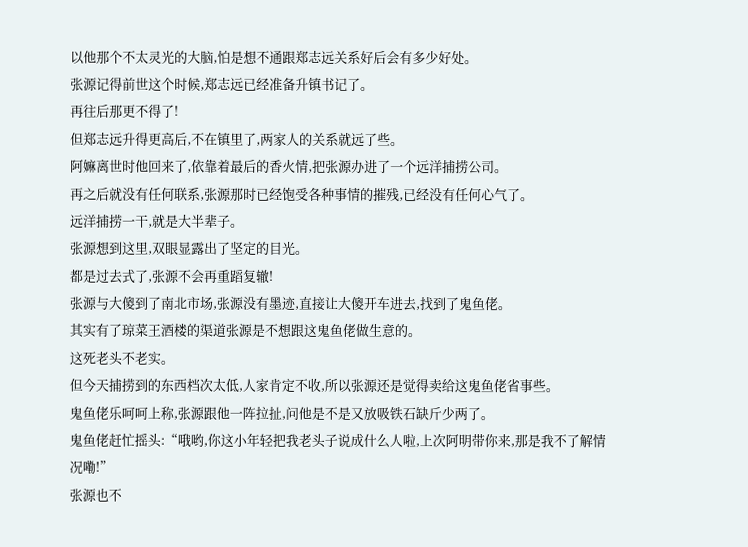以他那个不太灵光的大脑,怕是想不通跟郑志远关系好后会有多少好处。
张源记得前世这个时候,郑志远已经准备升镇书记了。
再往后那更不得了!
但郑志远升得更高后,不在镇里了,两家人的关系就远了些。
阿嫲离世时他回来了,依靠着最后的香火情,把张源办进了一个远洋捕捞公司。
再之后就没有任何联系,张源那时已经饱受各种事情的摧残,已经没有任何心气了。
远洋捕捞一干,就是大半辈子。
张源想到这里,双眼显露出了坚定的目光。
都是过去式了,张源不会再重蹈复辙!
张源与大傻到了南北市场,张源没有墨迹,直接让大傻开车进去,找到了鬼鱼佬。
其实有了琼菜王酒楼的渠道张源是不想跟这鬼鱼佬做生意的。
这死老头不老实。
但今天捕捞到的东西档次太低,人家肯定不收,所以张源还是觉得卖给这鬼鱼佬省事些。
鬼鱼佬乐呵呵上称,张源跟他一阵拉扯,问他是不是又放吸铁石缺斤少两了。
鬼鱼佬赶忙摇头:“哦哟,你这小年轻把我老头子说成什么人啦,上次阿明带你来,那是我不了解情况嘞!”
张源也不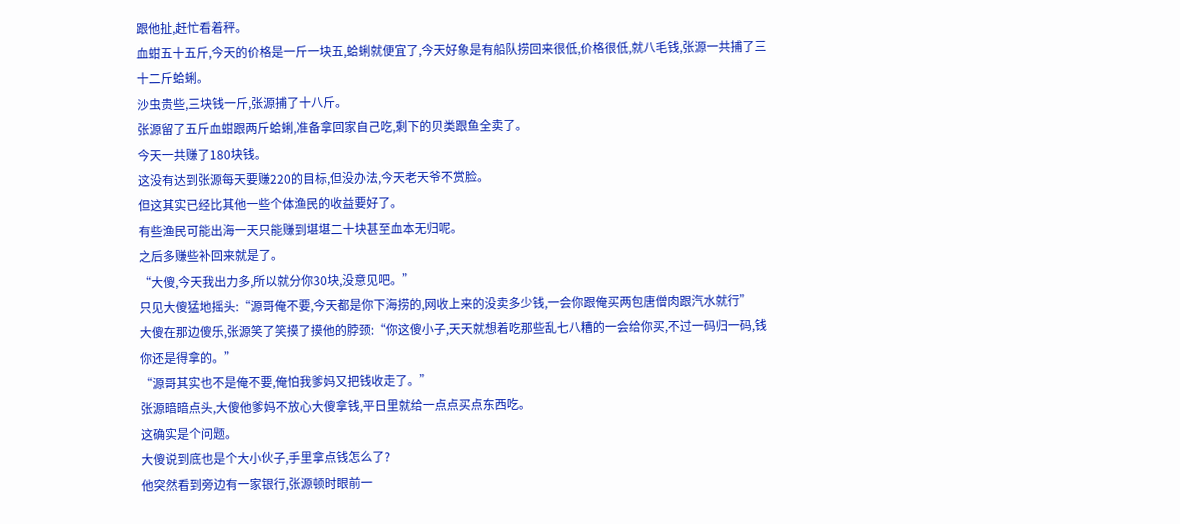跟他扯,赶忙看着秤。
血蚶五十五斤,今天的价格是一斤一块五,蛤蜊就便宜了,今天好象是有船队捞回来很低,价格很低,就八毛钱,张源一共捕了三十二斤蛤蜊。
沙虫贵些,三块钱一斤,张源捕了十八斤。
张源留了五斤血蚶跟两斤蛤蜊,准备拿回家自己吃,剩下的贝类跟鱼全卖了。
今天一共赚了180块钱。
这没有达到张源每天要赚220的目标,但没办法,今天老天爷不赏脸。
但这其实已经比其他一些个体渔民的收益要好了。
有些渔民可能出海一天只能赚到堪堪二十块甚至血本无归呢。
之后多赚些补回来就是了。
“大傻,今天我出力多,所以就分你30块,没意见吧。”
只见大傻猛地摇头:“源哥俺不要,今天都是你下海捞的,网收上来的没卖多少钱,一会你跟俺买两包唐僧肉跟汽水就行”
大傻在那边傻乐,张源笑了笑摸了摸他的脖颈:“你这傻小子,天天就想着吃那些乱七八糟的一会给你买,不过一码归一码,钱你还是得拿的。”
“源哥其实也不是俺不要,俺怕我爹妈又把钱收走了。”
张源暗暗点头,大傻他爹妈不放心大傻拿钱,平日里就给一点点买点东西吃。
这确实是个问题。
大傻说到底也是个大小伙子,手里拿点钱怎么了?
他突然看到旁边有一家银行,张源顿时眼前一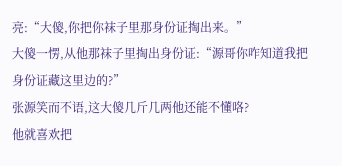亮:“大傻,你把你袜子里那身份证掏出来。”
大傻一愣,从他那袜子里掏出身份证:“源哥你咋知道我把身份证藏这里边的?”
张源笑而不语,这大傻几斤几两他还能不懂咯?
他就喜欢把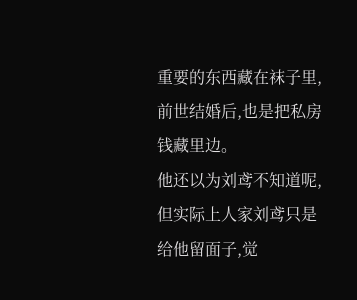重要的东西藏在袜子里,前世结婚后,也是把私房钱藏里边。
他还以为刘鸢不知道呢,但实际上人家刘鸢只是给他留面子,觉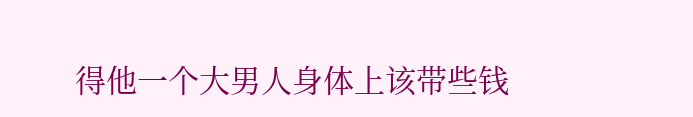得他一个大男人身体上该带些钱